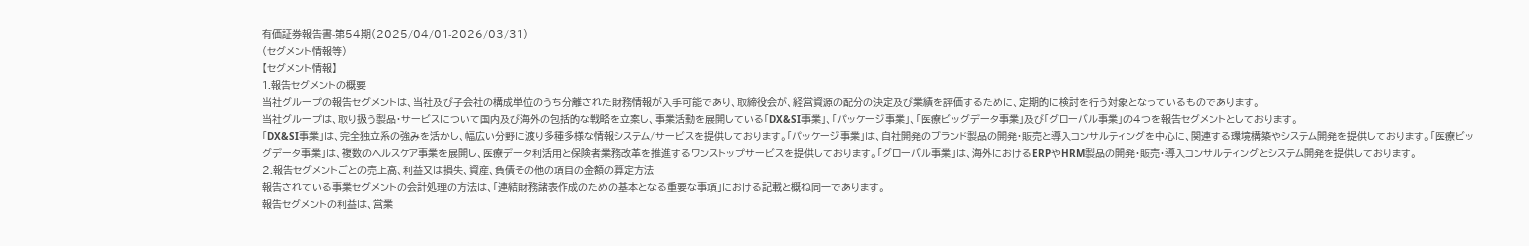有価証券報告書-第54期(2025/04/01-2026/03/31)
(セグメント情報等)
【セグメント情報】
1.報告セグメントの概要
当社グループの報告セグメントは、当社及び子会社の構成単位のうち分離された財務情報が入手可能であり、取締役会が、経営資源の配分の決定及び業績を評価するために、定期的に検討を行う対象となっているものであります。
当社グループは、取り扱う製品・サービスについて国内及び海外の包括的な戦略を立案し、事業活動を展開している「DX&SI事業」、「パッケージ事業」、「医療ビッグデータ事業」及び「グローバル事業」の4つを報告セグメントとしております。
「DX&SI事業」は、完全独立系の強みを活かし、幅広い分野に渡り多種多様な情報システム/サービスを提供しております。「パッケージ事業」は、自社開発のブランド製品の開発・販売と導入コンサルティングを中心に、関連する環境構築やシステム開発を提供しております。「医療ビッグデータ事業」は、複数のヘルスケア事業を展開し、医療データ利活用と保険者業務改革を推進するワンストップサービスを提供しております。「グローバル事業」は、海外におけるERPやHRM製品の開発・販売・導入コンサルティングとシステム開発を提供しております。
2.報告セグメントごとの売上高、利益又は損失、資産、負債その他の項目の金額の算定方法
報告されている事業セグメントの会計処理の方法は、「連結財務諸表作成のための基本となる重要な事項」における記載と概ね同一であります。
報告セグメントの利益は、営業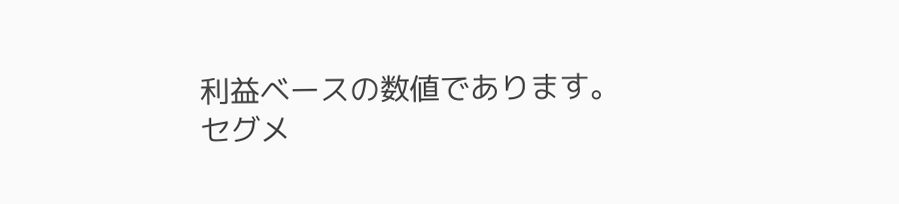利益ベースの数値であります。
セグメ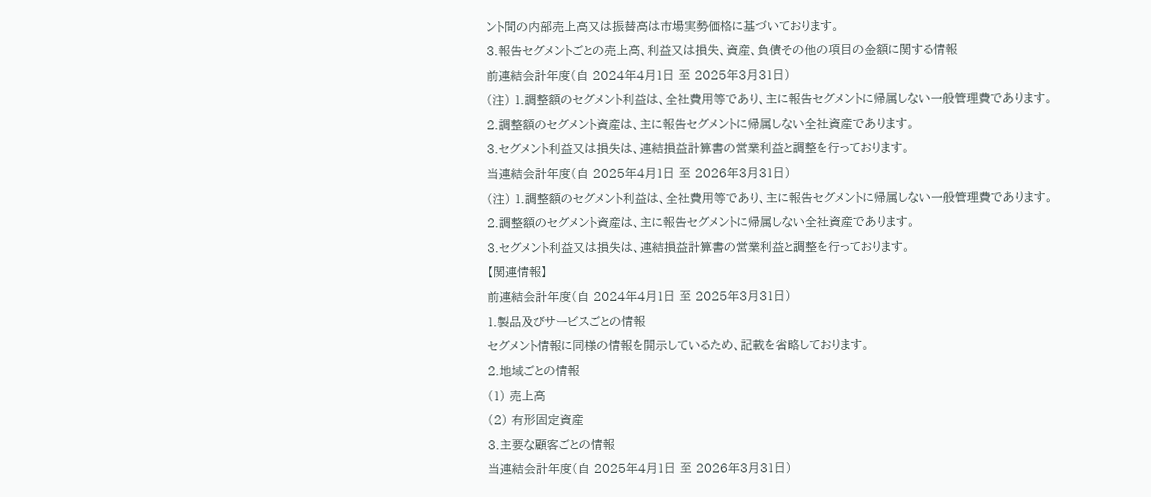ント間の内部売上高又は振替高は市場実勢価格に基づいております。
3.報告セグメントごとの売上高、利益又は損失、資産、負債その他の項目の金額に関する情報
前連結会計年度(自 2024年4月1日 至 2025年3月31日)
(注) 1.調整額のセグメント利益は、全社費用等であり、主に報告セグメントに帰属しない一般管理費であります。
2.調整額のセグメント資産は、主に報告セグメントに帰属しない全社資産であります。
3.セグメント利益又は損失は、連結損益計算書の営業利益と調整を行っております。
当連結会計年度(自 2025年4月1日 至 2026年3月31日)
(注) 1.調整額のセグメント利益は、全社費用等であり、主に報告セグメントに帰属しない一般管理費であります。
2.調整額のセグメント資産は、主に報告セグメントに帰属しない全社資産であります。
3.セグメント利益又は損失は、連結損益計算書の営業利益と調整を行っております。
【関連情報】
前連結会計年度(自 2024年4月1日 至 2025年3月31日)
1.製品及びサービスごとの情報
セグメント情報に同様の情報を開示しているため、記載を省略しております。
2.地域ごとの情報
(1) 売上高
(2) 有形固定資産
3.主要な顧客ごとの情報
当連結会計年度(自 2025年4月1日 至 2026年3月31日)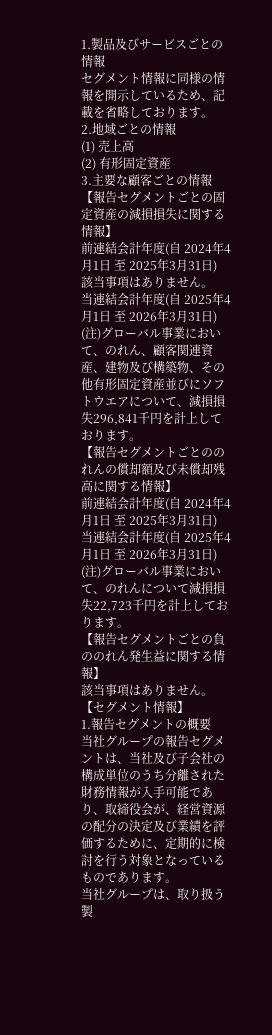1.製品及びサービスごとの情報
セグメント情報に同様の情報を開示しているため、記載を省略しております。
2.地域ごとの情報
(1) 売上高
(2) 有形固定資産
3.主要な顧客ごとの情報
【報告セグメントごとの固定資産の減損損失に関する情報】
前連結会計年度(自 2024年4月1日 至 2025年3月31日)
該当事項はありません。
当連結会計年度(自 2025年4月1日 至 2026年3月31日)
(注)グローバル事業において、のれん、顧客関連資産、建物及び構築物、その他有形固定資産並びにソフトウエアについて、減損損失296,841千円を計上しております。
【報告セグメントごとののれんの償却額及び未償却残高に関する情報】
前連結会計年度(自 2024年4月1日 至 2025年3月31日)
当連結会計年度(自 2025年4月1日 至 2026年3月31日)
(注)グローバル事業において、のれんについて減損損失22,723千円を計上しております。
【報告セグメントごとの負ののれん発生益に関する情報】
該当事項はありません。
【セグメント情報】
1.報告セグメントの概要
当社グループの報告セグメントは、当社及び子会社の構成単位のうち分離された財務情報が入手可能であり、取締役会が、経営資源の配分の決定及び業績を評価するために、定期的に検討を行う対象となっているものであります。
当社グループは、取り扱う製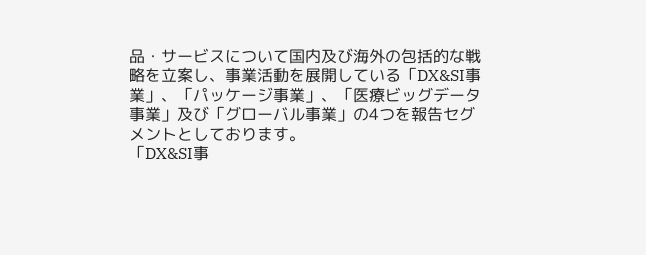品・サービスについて国内及び海外の包括的な戦略を立案し、事業活動を展開している「DX&SI事業」、「パッケージ事業」、「医療ビッグデータ事業」及び「グローバル事業」の4つを報告セグメントとしております。
「DX&SI事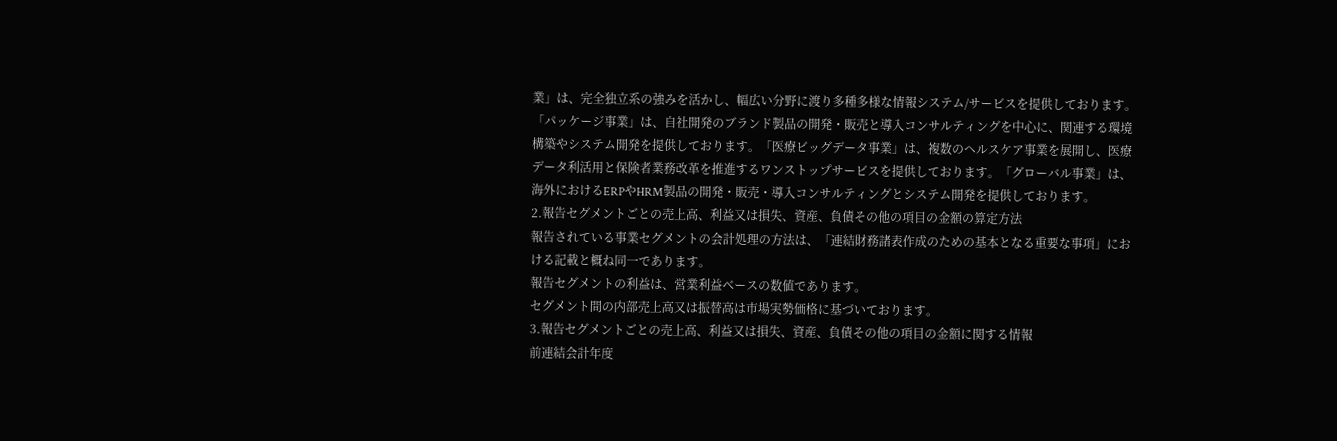業」は、完全独立系の強みを活かし、幅広い分野に渡り多種多様な情報システム/サービスを提供しております。「パッケージ事業」は、自社開発のブランド製品の開発・販売と導入コンサルティングを中心に、関連する環境構築やシステム開発を提供しております。「医療ビッグデータ事業」は、複数のヘルスケア事業を展開し、医療データ利活用と保険者業務改革を推進するワンストップサービスを提供しております。「グローバル事業」は、海外におけるERPやHRM製品の開発・販売・導入コンサルティングとシステム開発を提供しております。
2.報告セグメントごとの売上高、利益又は損失、資産、負債その他の項目の金額の算定方法
報告されている事業セグメントの会計処理の方法は、「連結財務諸表作成のための基本となる重要な事項」における記載と概ね同一であります。
報告セグメントの利益は、営業利益ベースの数値であります。
セグメント間の内部売上高又は振替高は市場実勢価格に基づいております。
3.報告セグメントごとの売上高、利益又は損失、資産、負債その他の項目の金額に関する情報
前連結会計年度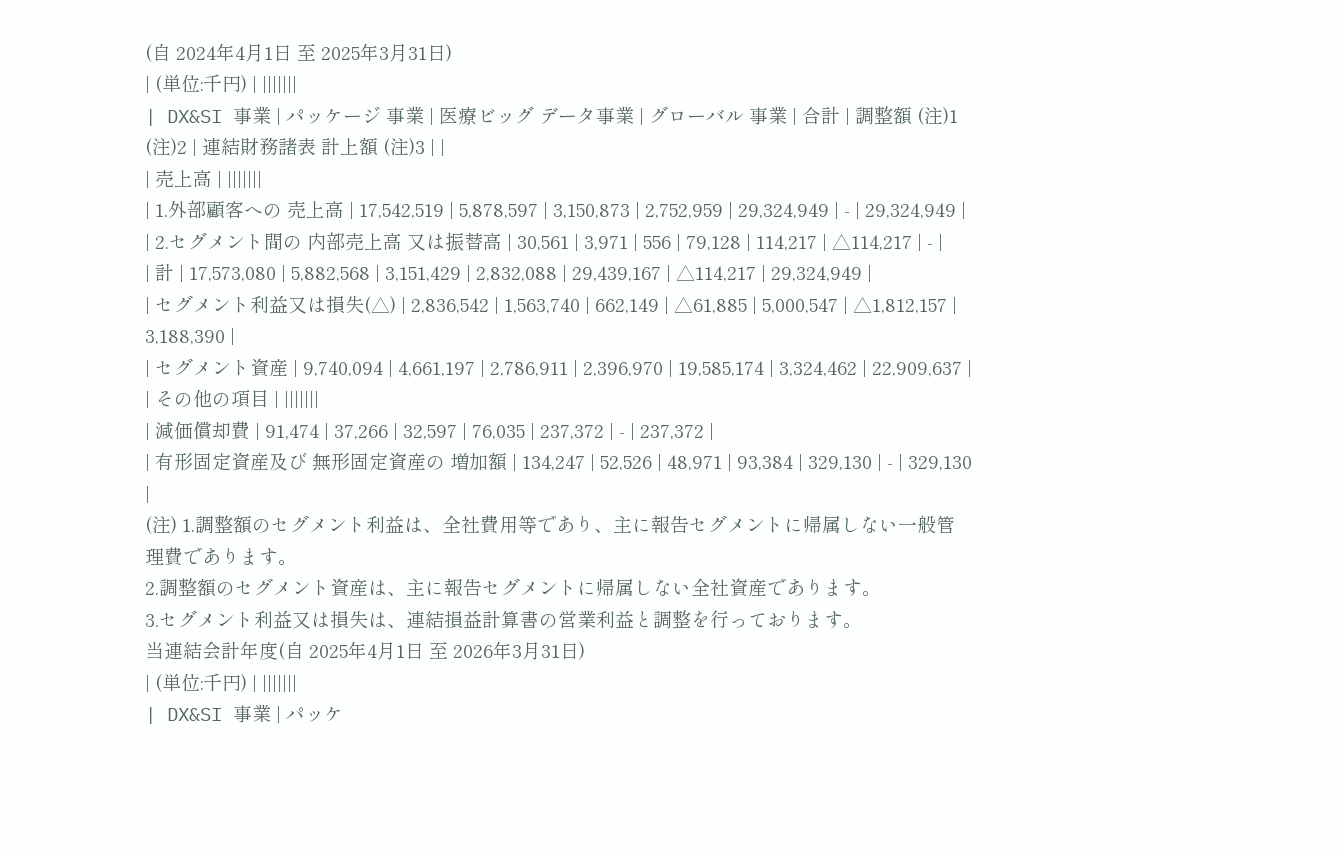(自 2024年4月1日 至 2025年3月31日)
| (単位:千円) | |||||||
| DX&SI 事業 | パッケージ 事業 | 医療ビッグ データ事業 | グローバル 事業 | 合計 | 調整額 (注)1 (注)2 | 連結財務諸表 計上額 (注)3 | |
| 売上高 | |||||||
| 1.外部顧客への 売上高 | 17,542,519 | 5,878,597 | 3,150,873 | 2,752,959 | 29,324,949 | - | 29,324,949 |
| 2.セグメント間の 内部売上高 又は振替高 | 30,561 | 3,971 | 556 | 79,128 | 114,217 | △114,217 | - |
| 計 | 17,573,080 | 5,882,568 | 3,151,429 | 2,832,088 | 29,439,167 | △114,217 | 29,324,949 |
| セグメント利益又は損失(△) | 2,836,542 | 1,563,740 | 662,149 | △61,885 | 5,000,547 | △1,812,157 | 3,188,390 |
| セグメント資産 | 9,740,094 | 4,661,197 | 2,786,911 | 2,396,970 | 19,585,174 | 3,324,462 | 22,909,637 |
| その他の項目 | |||||||
| 減価償却費 | 91,474 | 37,266 | 32,597 | 76,035 | 237,372 | - | 237,372 |
| 有形固定資産及び 無形固定資産の 増加額 | 134,247 | 52,526 | 48,971 | 93,384 | 329,130 | - | 329,130 |
(注) 1.調整額のセグメント利益は、全社費用等であり、主に報告セグメントに帰属しない一般管理費であります。
2.調整額のセグメント資産は、主に報告セグメントに帰属しない全社資産であります。
3.セグメント利益又は損失は、連結損益計算書の営業利益と調整を行っております。
当連結会計年度(自 2025年4月1日 至 2026年3月31日)
| (単位:千円) | |||||||
| DX&SI 事業 | パッケ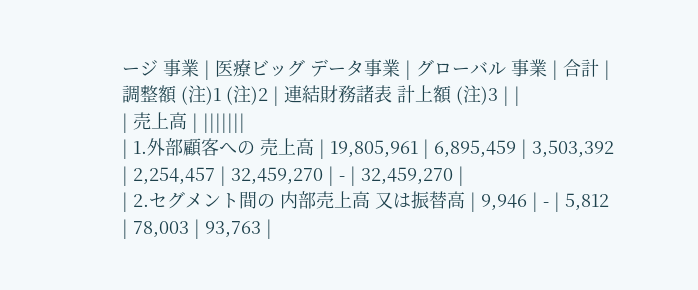ージ 事業 | 医療ビッグ データ事業 | グローバル 事業 | 合計 | 調整額 (注)1 (注)2 | 連結財務諸表 計上額 (注)3 | |
| 売上高 | |||||||
| 1.外部顧客への 売上高 | 19,805,961 | 6,895,459 | 3,503,392 | 2,254,457 | 32,459,270 | - | 32,459,270 |
| 2.セグメント間の 内部売上高 又は振替高 | 9,946 | - | 5,812 | 78,003 | 93,763 |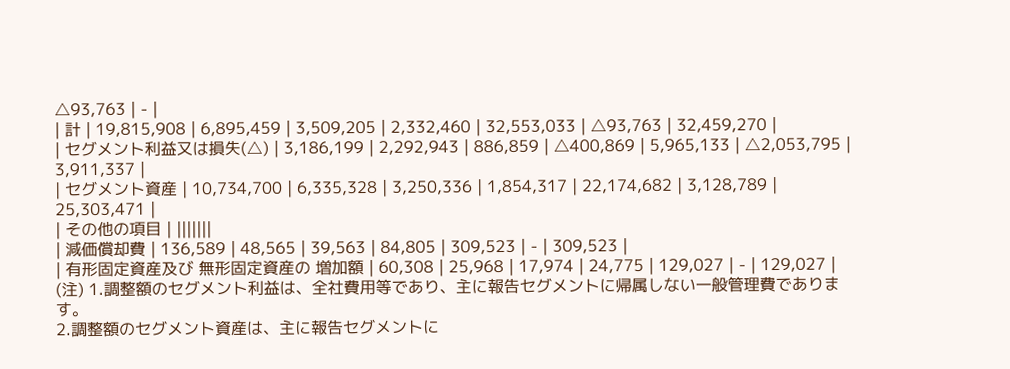△93,763 | - |
| 計 | 19,815,908 | 6,895,459 | 3,509,205 | 2,332,460 | 32,553,033 | △93,763 | 32,459,270 |
| セグメント利益又は損失(△) | 3,186,199 | 2,292,943 | 886,859 | △400,869 | 5,965,133 | △2,053,795 | 3,911,337 |
| セグメント資産 | 10,734,700 | 6,335,328 | 3,250,336 | 1,854,317 | 22,174,682 | 3,128,789 | 25,303,471 |
| その他の項目 | |||||||
| 減価償却費 | 136,589 | 48,565 | 39,563 | 84,805 | 309,523 | - | 309,523 |
| 有形固定資産及び 無形固定資産の 増加額 | 60,308 | 25,968 | 17,974 | 24,775 | 129,027 | - | 129,027 |
(注) 1.調整額のセグメント利益は、全社費用等であり、主に報告セグメントに帰属しない一般管理費であります。
2.調整額のセグメント資産は、主に報告セグメントに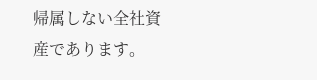帰属しない全社資産であります。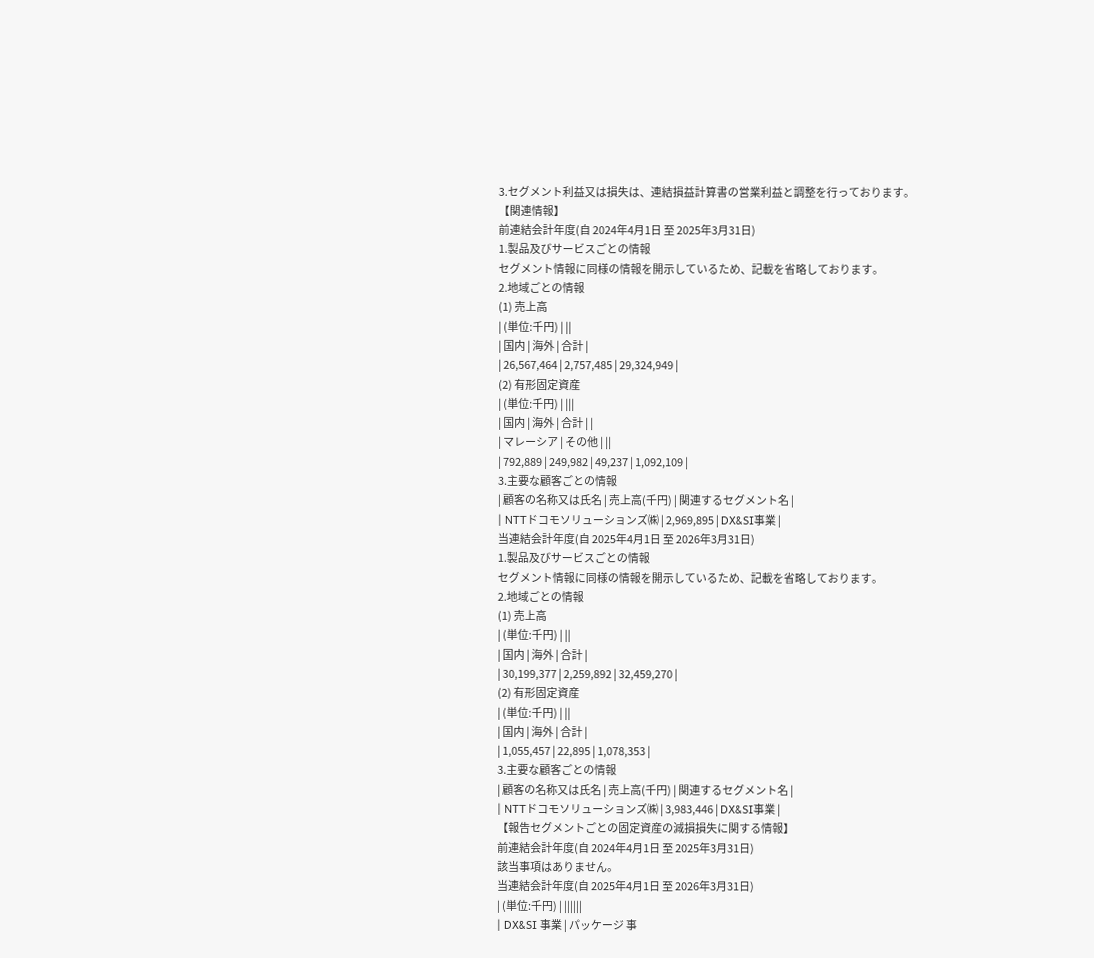3.セグメント利益又は損失は、連結損益計算書の営業利益と調整を行っております。
【関連情報】
前連結会計年度(自 2024年4月1日 至 2025年3月31日)
1.製品及びサービスごとの情報
セグメント情報に同様の情報を開示しているため、記載を省略しております。
2.地域ごとの情報
(1) 売上高
| (単位:千円) | ||
| 国内 | 海外 | 合計 |
| 26,567,464 | 2,757,485 | 29,324,949 |
(2) 有形固定資産
| (単位:千円) | |||
| 国内 | 海外 | 合計 | |
| マレーシア | その他 | ||
| 792,889 | 249,982 | 49,237 | 1,092,109 |
3.主要な顧客ごとの情報
| 顧客の名称又は氏名 | 売上高(千円) | 関連するセグメント名 |
| NTTドコモソリューションズ㈱ | 2,969,895 | DX&SI事業 |
当連結会計年度(自 2025年4月1日 至 2026年3月31日)
1.製品及びサービスごとの情報
セグメント情報に同様の情報を開示しているため、記載を省略しております。
2.地域ごとの情報
(1) 売上高
| (単位:千円) | ||
| 国内 | 海外 | 合計 |
| 30,199,377 | 2,259,892 | 32,459,270 |
(2) 有形固定資産
| (単位:千円) | ||
| 国内 | 海外 | 合計 |
| 1,055,457 | 22,895 | 1,078,353 |
3.主要な顧客ごとの情報
| 顧客の名称又は氏名 | 売上高(千円) | 関連するセグメント名 |
| NTTドコモソリューションズ㈱ | 3,983,446 | DX&SI事業 |
【報告セグメントごとの固定資産の減損損失に関する情報】
前連結会計年度(自 2024年4月1日 至 2025年3月31日)
該当事項はありません。
当連結会計年度(自 2025年4月1日 至 2026年3月31日)
| (単位:千円) | ||||||
| DX&SI 事業 | パッケージ 事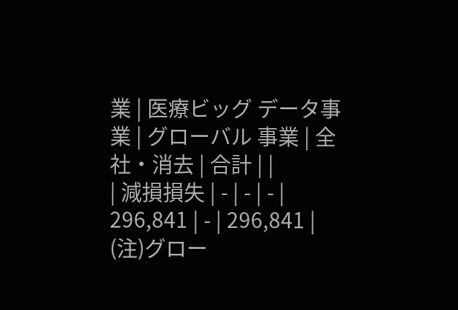業 | 医療ビッグ データ事業 | グローバル 事業 | 全社・消去 | 合計 | |
| 減損損失 | - | - | - | 296,841 | - | 296,841 |
(注)グロー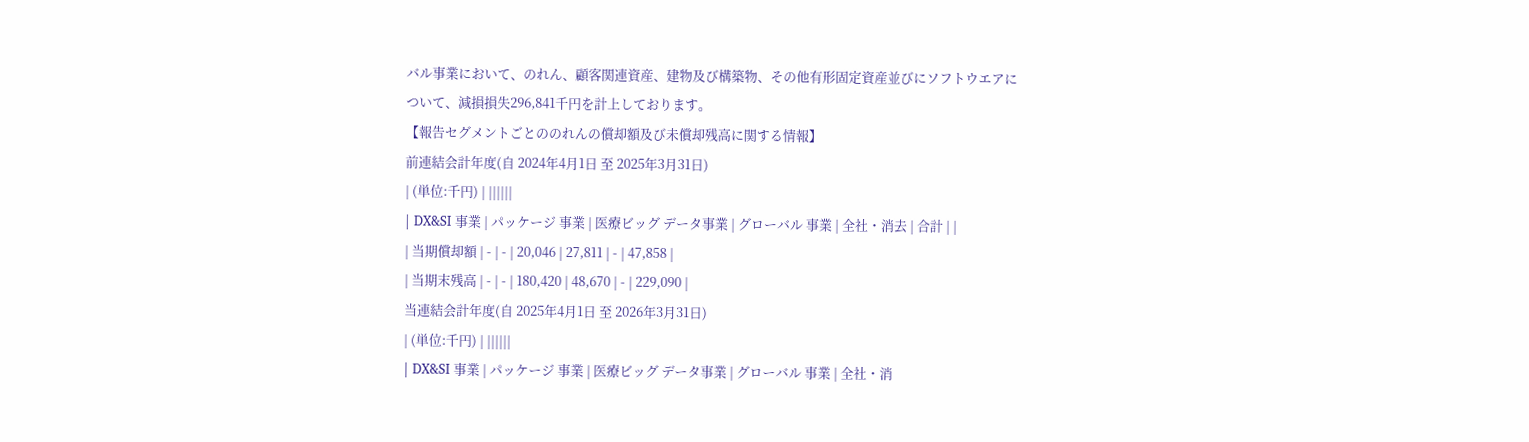バル事業において、のれん、顧客関連資産、建物及び構築物、その他有形固定資産並びにソフトウエアについて、減損損失296,841千円を計上しております。
【報告セグメントごとののれんの償却額及び未償却残高に関する情報】
前連結会計年度(自 2024年4月1日 至 2025年3月31日)
| (単位:千円) | ||||||
| DX&SI 事業 | パッケージ 事業 | 医療ビッグ データ事業 | グローバル 事業 | 全社・消去 | 合計 | |
| 当期償却額 | - | - | 20,046 | 27,811 | - | 47,858 |
| 当期末残高 | - | - | 180,420 | 48,670 | - | 229,090 |
当連結会計年度(自 2025年4月1日 至 2026年3月31日)
| (単位:千円) | ||||||
| DX&SI 事業 | パッケージ 事業 | 医療ビッグ データ事業 | グローバル 事業 | 全社・消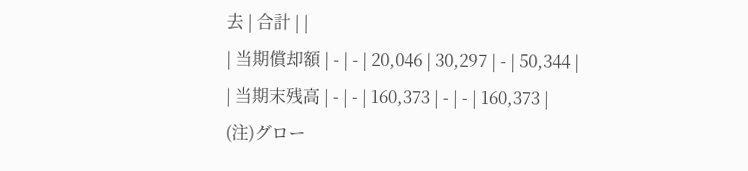去 | 合計 | |
| 当期償却額 | - | - | 20,046 | 30,297 | - | 50,344 |
| 当期末残高 | - | - | 160,373 | - | - | 160,373 |
(注)グロー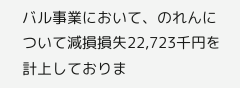バル事業において、のれんについて減損損失22,723千円を計上しておりま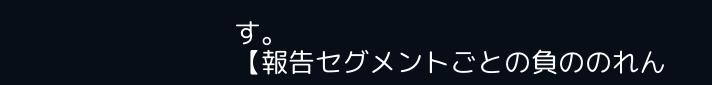す。
【報告セグメントごとの負ののれん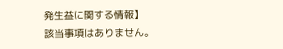発生益に関する情報】
該当事項はありません。